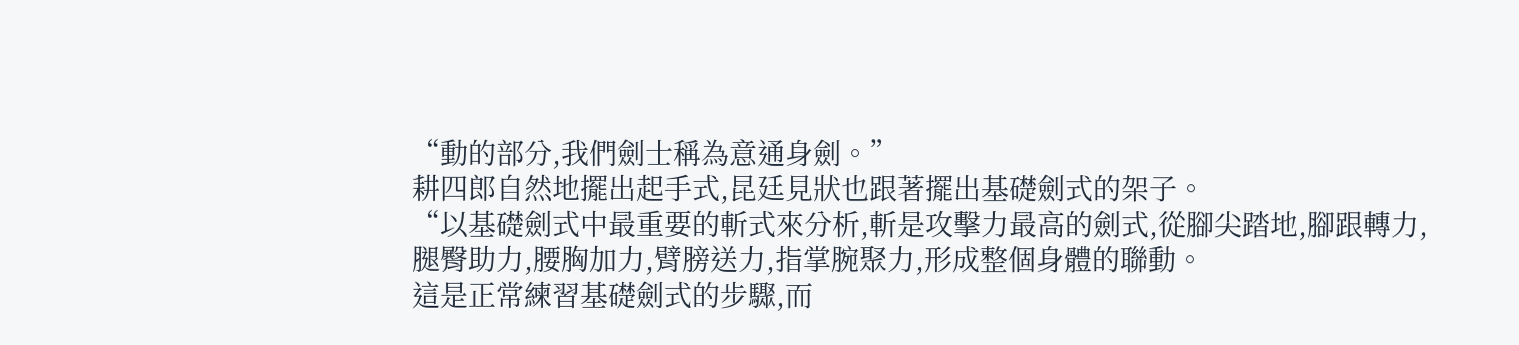“動的部分,我們劍士稱為意通身劍。”
耕四郎自然地擺出起手式,昆廷見狀也跟著擺出基礎劍式的架子。
“以基礎劍式中最重要的斬式來分析,斬是攻擊力最高的劍式,從腳尖踏地,腳跟轉力,腿臀助力,腰胸加力,臂膀送力,指掌腕聚力,形成整個身體的聯動。
這是正常練習基礎劍式的步驟,而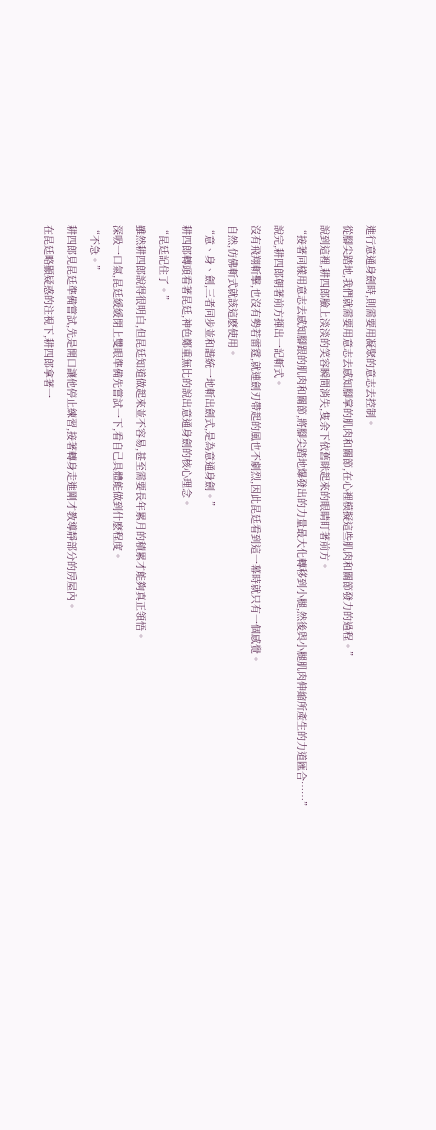進行意通身劍時,則需要用凝聚的意志去控制。
從腳尖踏地,我們就需要用意志去感知腳掌的肌肉和關節,在心裡模擬這些肌肉和關節發力的過程。”
說到這裡,耕四郎臉上淡淡的笑容瞬間消失,隻余下依舊眯起來的眼睛盯著前方。
“接著同樣用意志去感知腳跟的肌肉和關節,將腳尖踏地爆發出的力量最大化轉移到小腿,然後與小腿肌肉伸縮所產生的力道匯合……”
說完,耕四郎朝著前方揮出一記斬式。
沒有飛翔斬擊,也沒有勢若雷霆,就連劍刃帶起的風也不劇烈,因此昆廷看到這一幕時就只有一個感覺。
自然,仿佛斬式就該這麽使用。
“意、身、劍,三者同步並和諧統一地斬出劍式,是為意通身劍。”
耕四郎轉頭看著昆廷,神色鄭重無比的說出意通身劍的核心理念。
“昆廷記住了。”
雖然耕四郎說得很明白,但昆廷知道做起來並不容易,甚至需要長年累月的積累才能夠真正領悟。
深吸一口氣,昆廷緩緩閉上雙眼準備先嘗試一下,看自己具體能做到什麽程度。
“不急。”
耕四郎見昆廷準備嘗試,先是開口讓他停止練習,接著轉身走進剛才教導靜部分的房屋內。
在昆廷略顯疑惑的注視下,耕四郎拿著一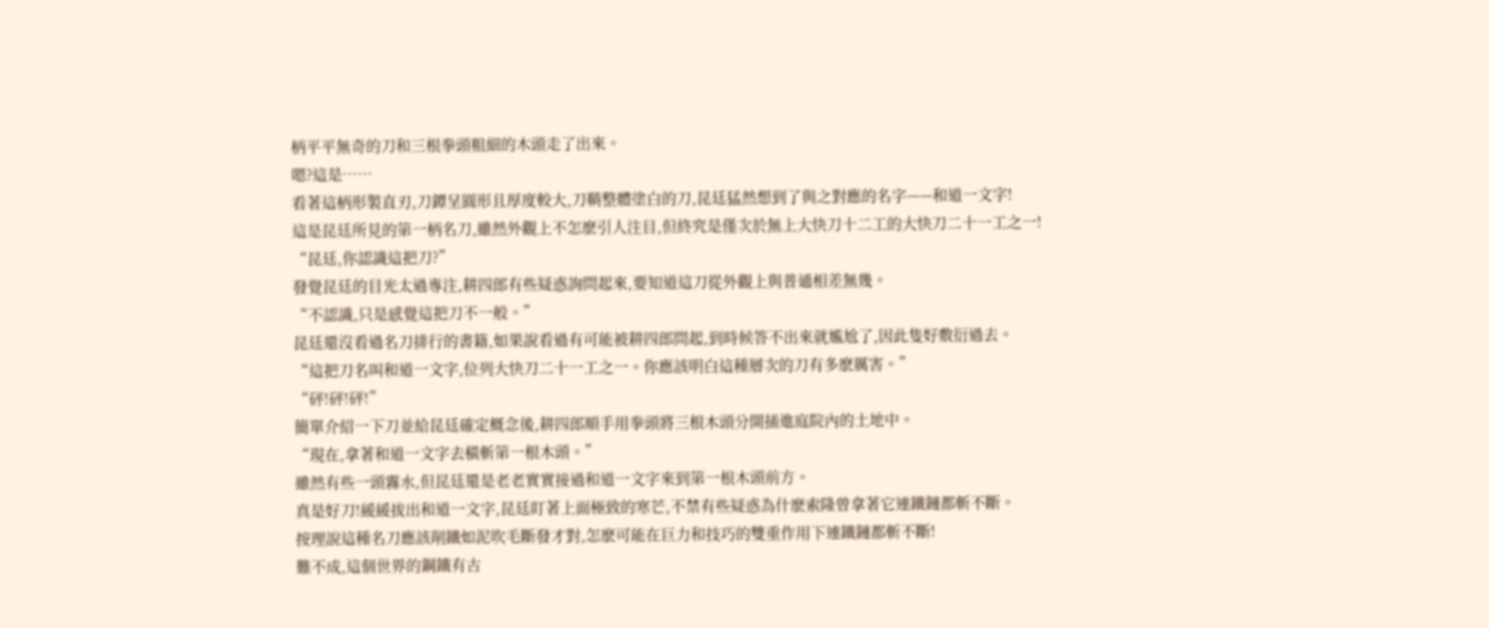柄平平無奇的刀和三根拳頭粗細的木頭走了出來。
嗯?這是……
看著這柄形製直刃,刀鐔呈圓形且厚度較大,刀鞘整體塗白的刀,昆廷猛然想到了與之對應的名字——和道一文字!
這是昆廷所見的第一柄名刀,雖然外觀上不怎麽引人注目,但終究是僅次於無上大快刀十二工的大快刀二十一工之一!
“昆廷,你認識這把刀?”
發覺昆廷的目光太過專注,耕四郎有些疑惑詢問起來,要知道這刀從外觀上與普通相差無幾。
“不認識,只是感覺這把刀不一般。”
昆廷還沒看過名刀排行的書籍,如果說看過有可能被耕四郎問起,到時候答不出來就尷尬了,因此隻好敷衍過去。
“這把刀名叫和道一文字,位列大快刀二十一工之一。你應該明白這種層次的刀有多麽厲害。”
“砰!砰!砰!”
簡單介紹一下刀並給昆廷確定概念後,耕四郎順手用拳頭將三根木頭分開插進庭院內的土地中。
“現在,拿著和道一文字去橫斬第一根木頭。”
雖然有些一頭霧水,但昆廷還是老老實實接過和道一文字來到第一根木頭前方。
真是好刀!緩緩拔出和道一文字,昆廷盯著上面極致的寒芒,不禁有些疑惑為什麽索隆曾拿著它連鐵鏈都斬不斷。
按理說這種名刀應該削鐵如泥吹毛斷發才對,怎麽可能在巨力和技巧的雙重作用下連鐵鏈都斬不斷!
難不成,這個世界的鋼鐵有古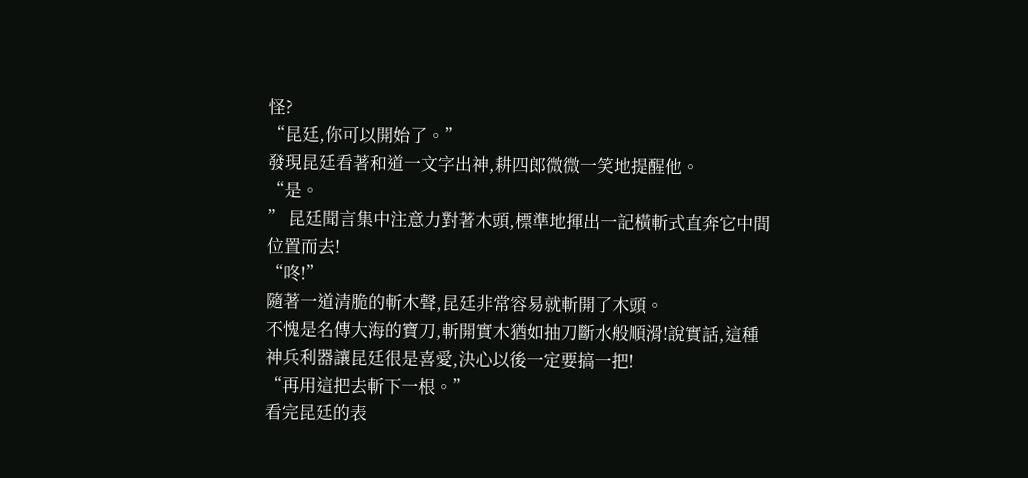怪?
“昆廷,你可以開始了。”
發現昆廷看著和道一文字出神,耕四郎微微一笑地提醒他。
“是。
” 昆廷聞言集中注意力對著木頭,標準地揮出一記橫斬式直奔它中間位置而去!
“咚!”
隨著一道清脆的斬木聲,昆廷非常容易就斬開了木頭。
不愧是名傳大海的寶刀,斬開實木猶如抽刀斷水般順滑!說實話,這種神兵利器讓昆廷很是喜愛,決心以後一定要搞一把!
“再用這把去斬下一根。”
看完昆廷的表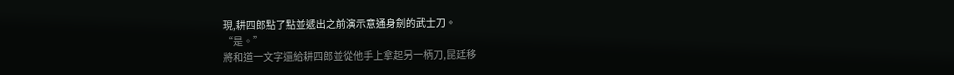現,耕四郎點了點並遞出之前演示意通身劍的武士刀。
“是。”
將和道一文字還給耕四郎並從他手上拿起另一柄刀,昆廷移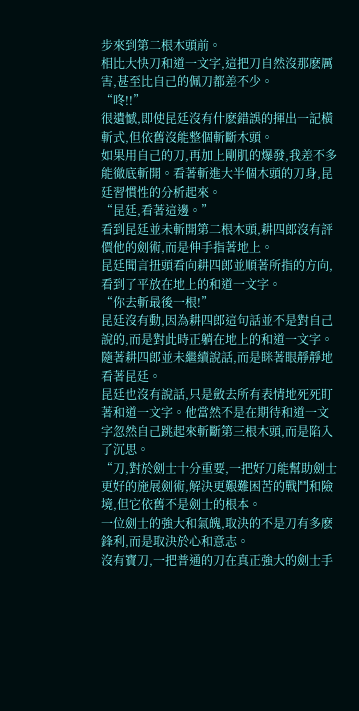步來到第二根木頭前。
相比大快刀和道一文字,這把刀自然沒那麽厲害,甚至比自己的佩刀都差不少。
“咚!!”
很遺憾,即使昆廷沒有什麽錯誤的揮出一記橫斬式,但依舊沒能整個斬斷木頭。
如果用自己的刀,再加上剛肌的爆發,我差不多能徹底斬開。看著斬進大半個木頭的刀身,昆廷習慣性的分析起來。
“昆廷,看著這邊。”
看到昆廷並未斬開第二根木頭,耕四郎沒有評價他的劍術,而是伸手指著地上。
昆廷聞言扭頭看向耕四郎並順著所指的方向, 看到了平放在地上的和道一文字。
“你去斬最後一根!”
昆廷沒有動,因為耕四郎這句話並不是對自己說的,而是對此時正躺在地上的和道一文字。
隨著耕四郎並未繼續說話,而是眯著眼靜靜地看著昆廷。
昆廷也沒有說話,只是斂去所有表情地死死盯著和道一文字。他當然不是在期待和道一文字忽然自己跳起來斬斷第三根木頭,而是陷入了沉思。
“刀,對於劍士十分重要,一把好刀能幫助劍士更好的施展劍術,解決更艱難困苦的戰鬥和險境,但它依舊不是劍士的根本。
一位劍士的強大和氣魄,取決的不是刀有多麽鋒利,而是取決於心和意志。
沒有寶刀,一把普通的刀在真正強大的劍士手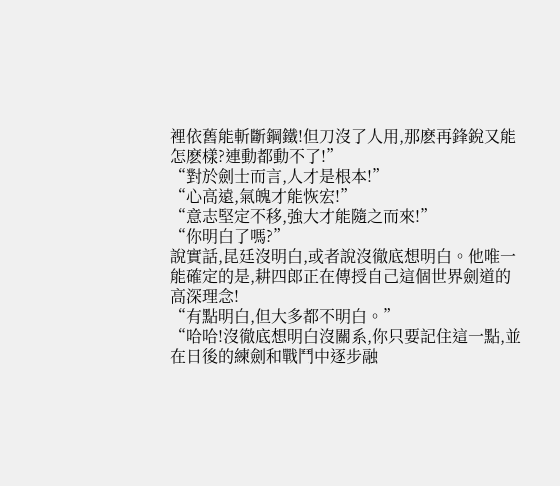裡依舊能斬斷鋼鐵!但刀沒了人用,那麽再鋒銳又能怎麽樣?連動都動不了!”
“對於劍士而言,人才是根本!”
“心高遠,氣魄才能恢宏!”
“意志堅定不移,強大才能隨之而來!”
“你明白了嗎?”
說實話,昆廷沒明白,或者說沒徹底想明白。他唯一能確定的是,耕四郎正在傳授自己這個世界劍道的高深理念!
“有點明白,但大多都不明白。”
“哈哈!沒徹底想明白沒關系,你只要記住這一點,並在日後的練劍和戰鬥中逐步融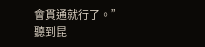會貫通就行了。”
聽到昆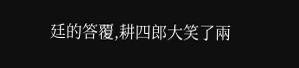廷的答覆,耕四郎大笑了兩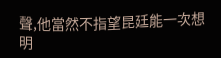聲,他當然不指望昆廷能一次想明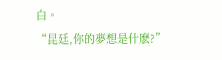白。
“昆廷,你的夢想是什麽?”